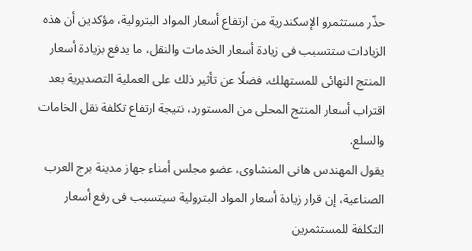حذّر مستثمرو الإسكندرية من ارتفاع أسعار المواد البترولية، مؤكدين أن هذه الزيادات ستتسبب فى زيادة أسعار الخدمات والنقل، ما يدفع بزيادة أسعار المنتج النهائى للمستهلك، فضلًا عن تأثير ذلك على العملية التصديرية بعد اقتراب أسعار المنتج المحلى من المستورد، نتيجة ارتفاع تكلفة نقل الخامات والسلع.
يقول المهندس هانى المنشاوى، عضو مجلس أمناء جهاز مدينة برج العرب الصناعية، إن قرار زيادة أسعار المواد البترولية سيتسبب فى رفع أسعار التكلفة للمستثمرين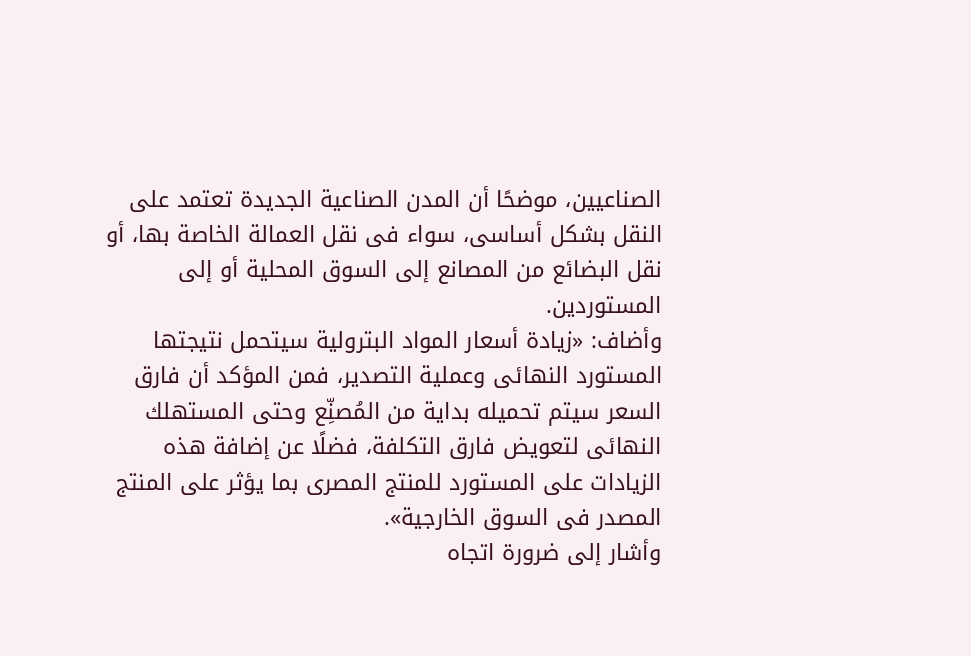الصناعيين، موضحًا أن المدن الصناعية الجديدة تعتمد على النقل بشكل أساسى، سواء فى نقل العمالة الخاصة بها، أو نقل البضائع من المصانع إلى السوق المحلية أو إلى المستوردين.
وأضاف: «زيادة أسعار المواد البترولية سيتحمل نتيجتها المستورد النهائى وعملية التصدير، فمن المؤكد أن فارق السعر سيتم تحميله بداية من المُصنِّع وحتى المستهلك النهائى لتعويض فارق التكلفة، فضلًا عن إضافة هذه الزيادات على المستورد للمنتج المصرى بما يؤثر على المنتج المصدر فى السوق الخارجية».
وأشار إلى ضرورة اتجاه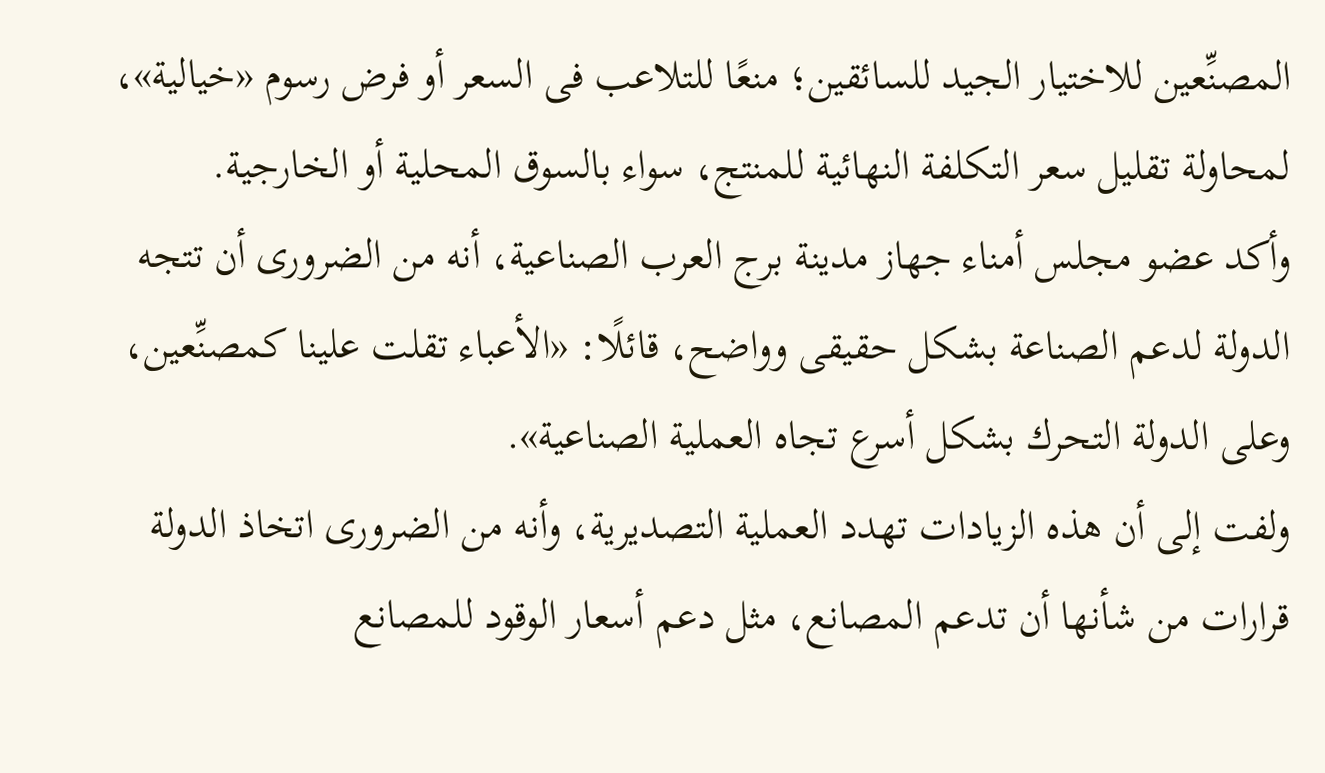المصنِّعين للاختيار الجيد للسائقين؛ منعًا للتلاعب فى السعر أو فرض رسوم «خيالية»، لمحاولة تقليل سعر التكلفة النهائية للمنتج، سواء بالسوق المحلية أو الخارجية.
وأكد عضو مجلس أمناء جهاز مدينة برج العرب الصناعية، أنه من الضرورى أن تتجه الدولة لدعم الصناعة بشكل حقيقى وواضح، قائلًا: «الأعباء تقلت علينا كمصنِّعين، وعلى الدولة التحرك بشكل أسرع تجاه العملية الصناعية».
ولفت إلى أن هذه الزيادات تهدد العملية التصديرية، وأنه من الضرورى اتخاذ الدولة قرارات من شأنها أن تدعم المصانع، مثل دعم أسعار الوقود للمصانع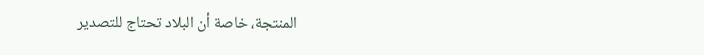المنتجة، خاصة أن البلاد تحتاج للتصدير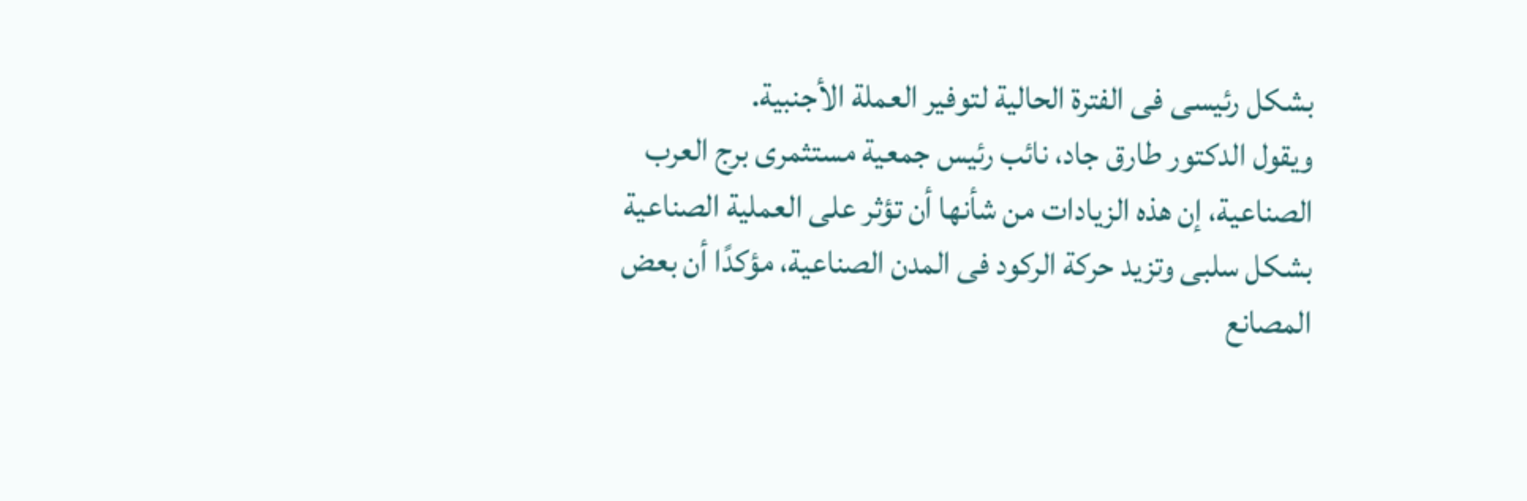بشكل رئيسى فى الفترة الحالية لتوفير العملة الأجنبية.
ويقول الدكتور طارق جاد، نائب رئيس جمعية مستثمرى برج العرب الصناعية، إن هذه الزيادات من شأنها أن تؤثر على العملية الصناعية بشكل سلبى وتزيد حركة الركود فى المدن الصناعية، مؤكدًا أن بعض المصانع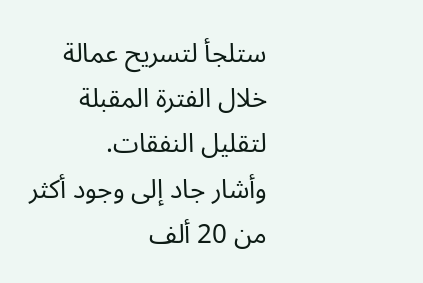ستلجأ لتسريح عمالة خلال الفترة المقبلة لتقليل النفقات.
وأشار جاد إلى وجود أكثر من 20 ألف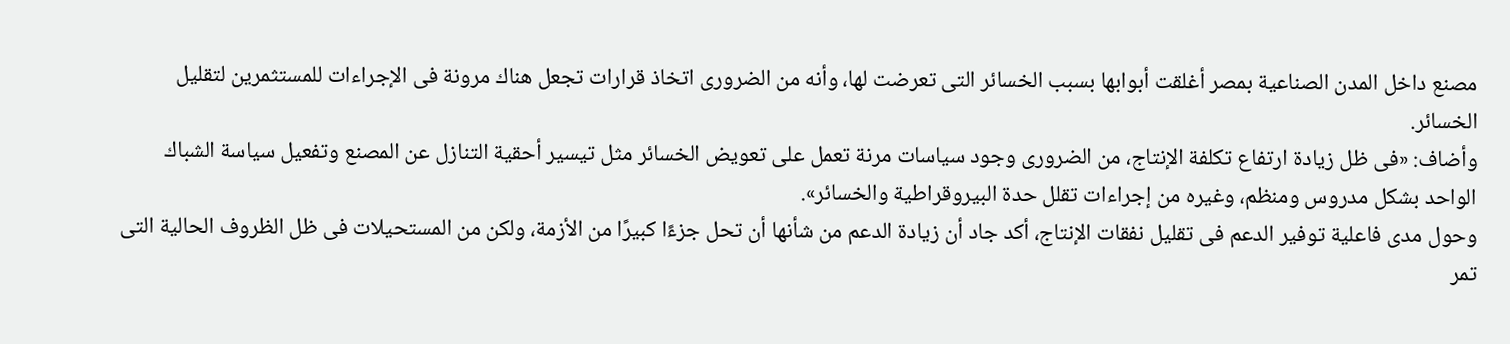مصنع داخل المدن الصناعية بمصر أغلقت أبوابها بسبب الخسائر التى تعرضت لها، وأنه من الضرورى اتخاذ قرارات تجعل هناك مرونة فى الإجراءات للمستثمرين لتقليل الخسائر.
وأضاف: «فى ظل زيادة ارتفاع تكلفة الإنتاج، من الضرورى وجود سياسات مرنة تعمل على تعويض الخسائر مثل تيسير أحقية التنازل عن المصنع وتفعيل سياسة الشباك الواحد بشكل مدروس ومنظم، وغيره من إجراءات تقلل حدة البيروقراطية والخسائر».
وحول مدى فاعلية توفير الدعم فى تقليل نفقات الإنتاج، أكد جاد أن زيادة الدعم من شأنها أن تحل جزءًا كبيرًا من الأزمة، ولكن من المستحيلات فى ظل الظروف الحالية التى تمر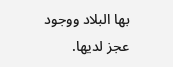بها البلاد ووجود عجز لديها.